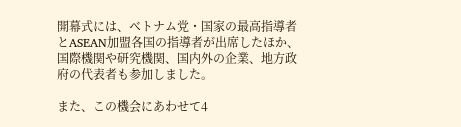開幕式には、ベトナム党・国家の最高指導者とASEAN加盟各国の指導者が出席したほか、国際機関や研究機関、国内外の企業、地方政府の代表者も参加しました。

また、この機会にあわせて4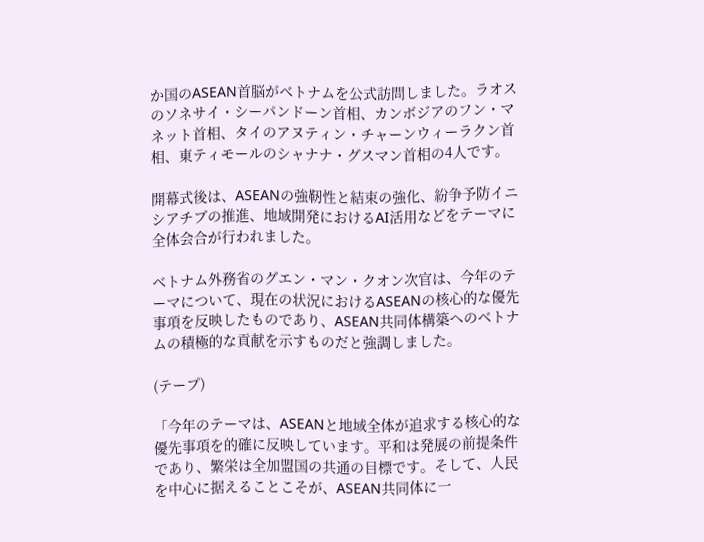か国のASEAN首脳がベトナムを公式訪問しました。ラオスのソネサイ・シーパンドーン首相、カンボジアのフン・マネット首相、タイのアヌティン・チャーンウィーラクン首相、東ティモールのシャナナ・グスマン首相の4人です。

開幕式後は、ASEANの強靭性と結束の強化、紛争予防イニシアチブの推進、地域開発におけるAI活用などをテーマに全体会合が行われました。

ベトナム外務省のグエン・マン・クオン次官は、今年のテーマについて、現在の状況におけるASEANの核心的な優先事項を反映したものであり、ASEAN共同体構築へのベトナムの積極的な貢献を示すものだと強調しました。

(テープ)

「今年のテーマは、ASEANと地域全体が追求する核心的な優先事項を的確に反映しています。平和は発展の前提条件であり、繁栄は全加盟国の共通の目標です。そして、人民を中心に据えることこそが、ASEAN共同体に一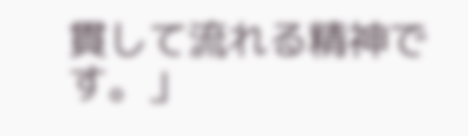貫して流れる精神です。」